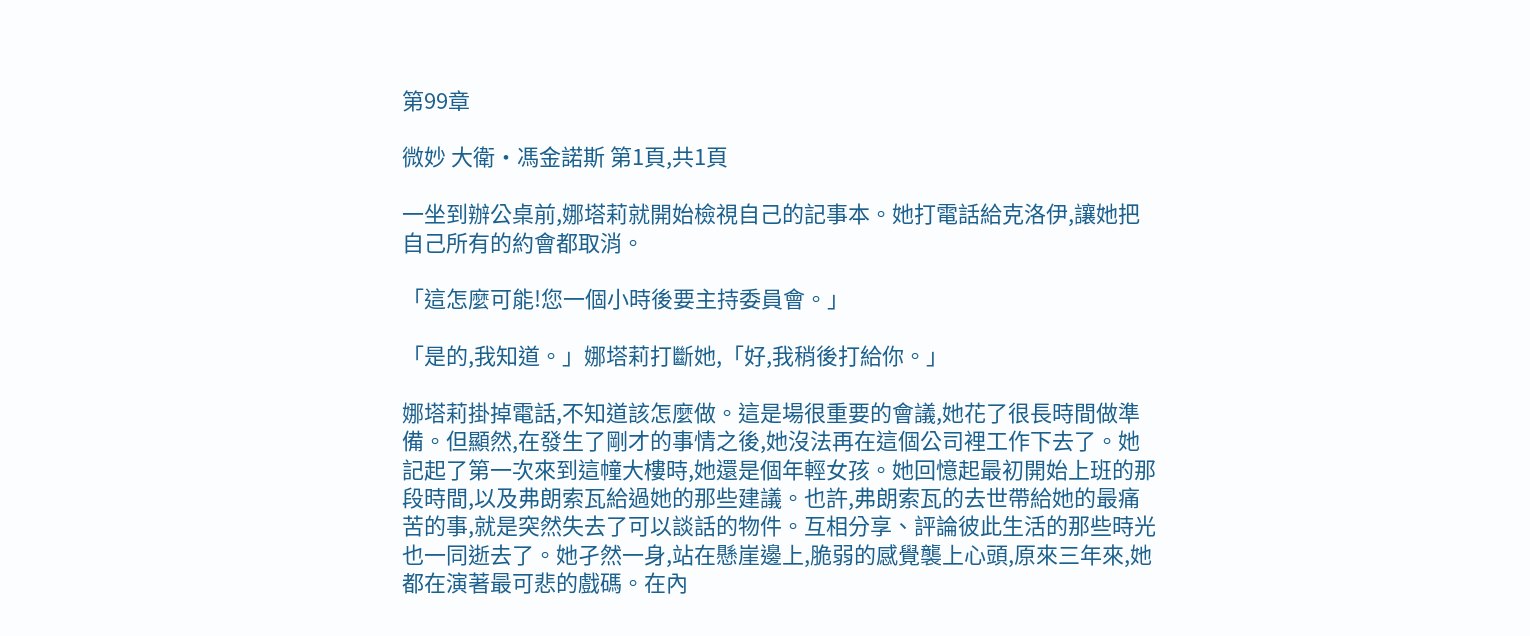第99章

微妙 大衛·馮金諾斯 第1頁,共1頁

一坐到辦公桌前,娜塔莉就開始檢視自己的記事本。她打電話給克洛伊,讓她把自己所有的約會都取消。

「這怎麼可能!您一個小時後要主持委員會。」

「是的,我知道。」娜塔莉打斷她,「好,我稍後打給你。」

娜塔莉掛掉電話,不知道該怎麼做。這是場很重要的會議,她花了很長時間做準備。但顯然,在發生了剛才的事情之後,她沒法再在這個公司裡工作下去了。她記起了第一次來到這幢大樓時,她還是個年輕女孩。她回憶起最初開始上班的那段時間,以及弗朗索瓦給過她的那些建議。也許,弗朗索瓦的去世帶給她的最痛苦的事,就是突然失去了可以談話的物件。互相分享、評論彼此生活的那些時光也一同逝去了。她孑然一身,站在懸崖邊上,脆弱的感覺襲上心頭,原來三年來,她都在演著最可悲的戲碼。在內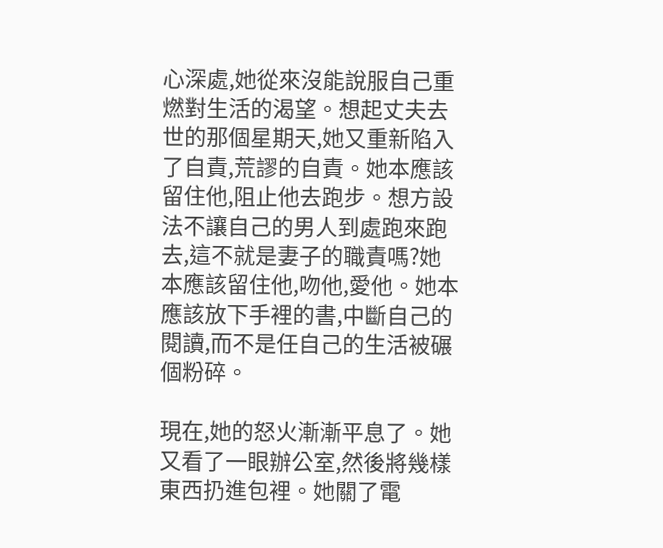心深處,她從來沒能說服自己重燃對生活的渴望。想起丈夫去世的那個星期天,她又重新陷入了自責,荒謬的自責。她本應該留住他,阻止他去跑步。想方設法不讓自己的男人到處跑來跑去,這不就是妻子的職責嗎?她本應該留住他,吻他,愛他。她本應該放下手裡的書,中斷自己的閱讀,而不是任自己的生活被碾個粉碎。

現在,她的怒火漸漸平息了。她又看了一眼辦公室,然後將幾樣東西扔進包裡。她關了電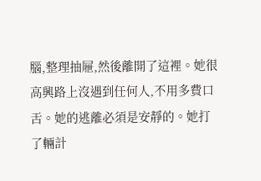腦,整理抽屜,然後離開了這裡。她很高興路上沒遇到任何人,不用多費口舌。她的逃離必須是安靜的。她打了輛計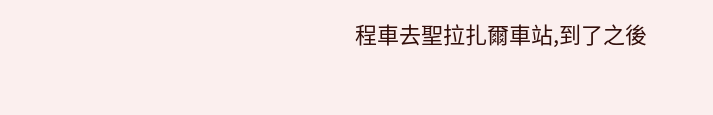程車去聖拉扎爾車站,到了之後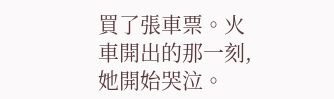買了張車票。火車開出的那一刻,她開始哭泣。